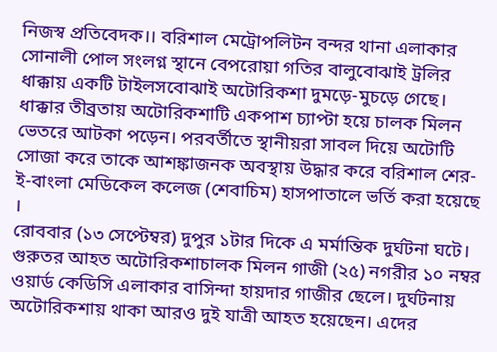নিজস্ব প্রতিবেদক।। বরিশাল মেট্রোপলিটন বন্দর থানা এলাকার সোনালী পোল সংলগ্ন স্থানে বেপরোয়া গতির বালুবোঝাই ট্রলির ধাক্কায় একটি টাইলসবোঝাই অটোরিকশা দুমড়ে-মুচড়ে গেছে। ধাক্কার তীব্রতায় অটোরিকশাটি একপাশ চ্যাপ্টা হয়ে চালক মিলন ভেতরে আটকা পড়েন। পরবর্তীতে স্থানীয়রা সাবল দিয়ে অটোটি সোজা করে তাকে আশঙ্কাজনক অবস্থায় উদ্ধার করে বরিশাল শের-ই-বাংলা মেডিকেল কলেজ (শেবাচিম) হাসপাতালে ভর্তি করা হয়েছে ।
রোববার (১৩ সেপ্টেম্বর) দুপুর ১টার দিকে এ মর্মান্তিক দুর্ঘটনা ঘটে।
গুরুতর আহত অটোরিকশাচালক মিলন গাজী (২৫) নগরীর ১০ নম্বর ওয়ার্ড কেডিসি এলাকার বাসিন্দা হায়দার গাজীর ছেলে। দুর্ঘটনায় অটোরিকশায় থাকা আরও দুই যাত্রী আহত হয়েছেন। এদের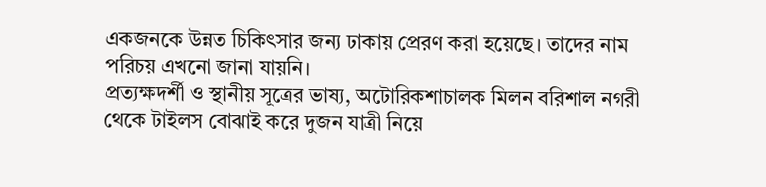একজনকে উন্নত চিকিৎসার জন্য ঢাকায় প্রেরণ করা হয়েছে। তাদের নাম পরিচয় এখনো জানা যায়নি।
প্রত্যক্ষদর্শী ও স্থানীয় সূত্রের ভাষ্য, অটোরিকশাচালক মিলন বরিশাল নগরী থেকে টাইলস বোঝাই করে দুজন যাত্রী নিয়ে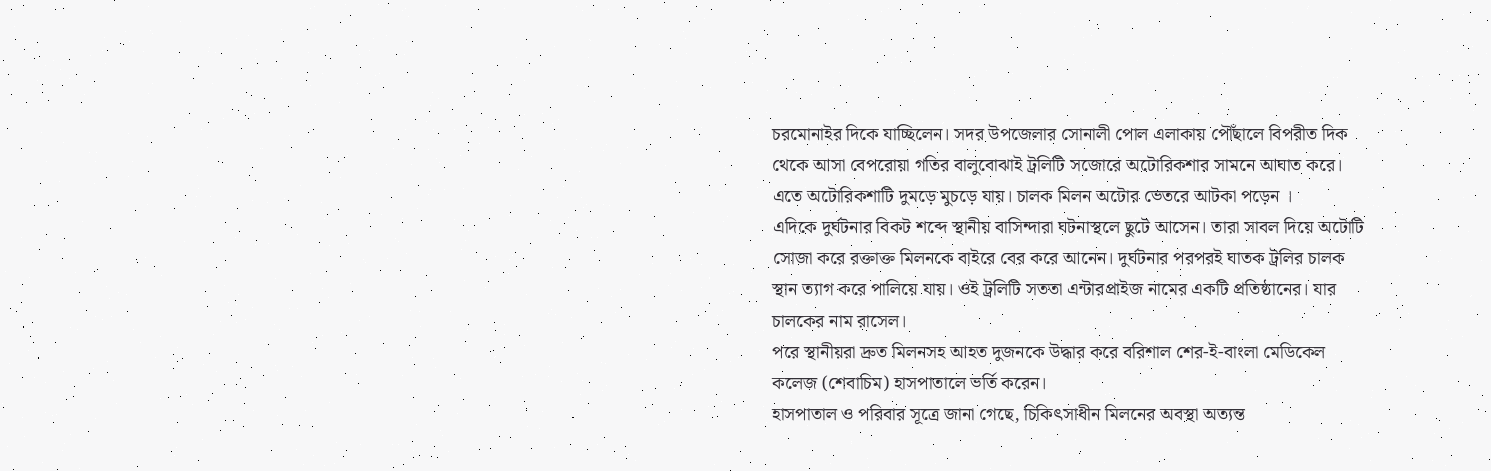চরমোনাইর দিকে যাচ্ছিলেন। সদর উপজেলার সোনালী পোল এলাকায় পৌঁছালে বিপরীত দিক থেকে আসা বেপরোয়া গতির বালুবোঝাই ট্রলিটি সজোরে অটোরিকশার সামনে আঘাত করে। এতে অটোরিকশাটি দুমড়ে মুচড়ে যায়। চালক মিলন অটোর ভেতরে আটকা পড়েন ।
এদিকে দুর্ঘটনার বিকট শব্দে স্থানীয় বাসিন্দারা ঘটনাস্থলে ছুটে আসেন। তারা সাবল দিয়ে অটোটি সোজা করে রক্তাক্ত মিলনকে বাইরে বের করে আনেন। দুর্ঘটনার পরপরই ঘাতক ট্রলির চালক স্থান ত্যাগ করে পালিয়ে যায়। ওই ট্রলিটি সততা এন্টারপ্রাইজ নামের একটি প্রতিষ্ঠানের। যার চালকের নাম রাসেল।
পরে স্থানীয়রা দ্রুত মিলনসহ আহত দুজনকে উদ্ধার করে বরিশাল শের-ই-বাংলা মেডিকেল কলেজ (শেবাচিম) হাসপাতালে ভর্তি করেন।
হাসপাতাল ও পরিবার সূত্রে জানা গেছে, চিকিৎসাধীন মিলনের অবস্থা অত্যন্ত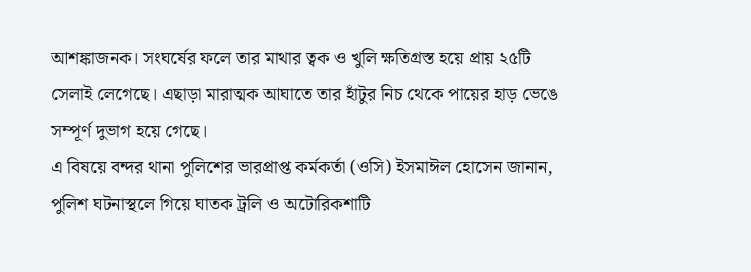আশঙ্কাজনক। সংঘর্ষের ফলে তার মাথার ত্বক ও খুলি ক্ষতিগ্রস্ত হয়ে প্রায় ২৫টি সেলাই লেগেছে। এছাড়া মারাত্মক আঘাতে তার হাঁটুর নিচ থেকে পায়ের হাড় ভেঙে সম্পূর্ণ দুভাগ হয়ে গেছে।
এ বিষয়ে বন্দর থানা পুলিশের ভারপ্রাপ্ত কর্মকর্তা (ওসি) ইসমাঈল হোসেন জানান, পুলিশ ঘটনাস্থলে গিয়ে ঘাতক ট্রলি ও অটোরিকশাটি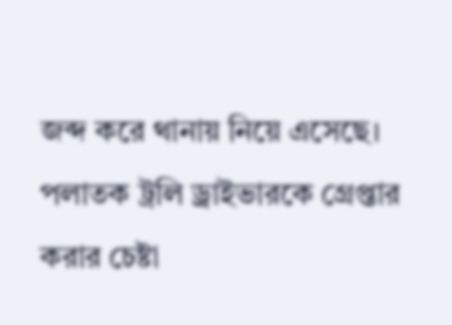জব্দ করে থানায় নিয়ে এসেছে। পলাতক ট্রলি ড্রাইভারকে গ্রেপ্তার করার চেষ্টা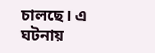চালছে। এ ঘটনায়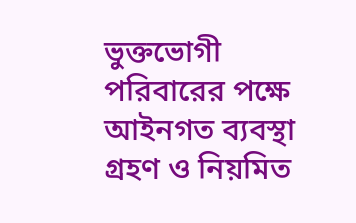ভুক্তভোগী পরিবারের পক্ষে আইনগত ব্যবস্থা গ্রহণ ও নিয়মিত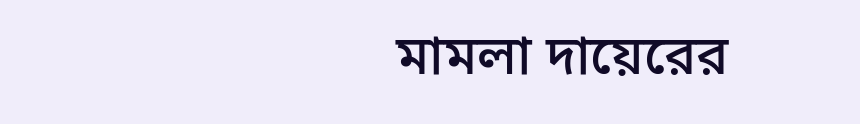মামলা দায়েরের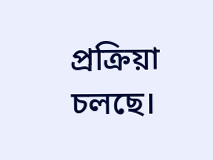প্রক্রিয়া চলছে।